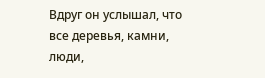Вдруг он услышал, что все деревья, камни, люди,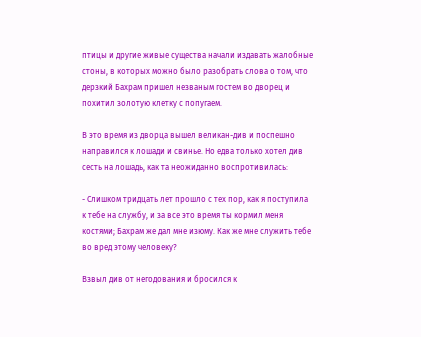птицы и другие живые существа начали издавать жалобные стоны, в которых можно было разобрать слова о том, что дерзкий Бахрам пришел незваным гостем во дворец и похитил золотую клетку с попугаем.

В это время из дворца вышел великан-див и поспешно направился к лошади и свинье. Но едва только хотел див сесть на лошадь, как та неожиданно воспротивилась:

- Слишком тридцать лет прошло с тех пор, как я поступила к тебе на службу, и за все это время ты кормил меня костями; Бахрам же дал мне изюму. Как же мне служить тебе во вред этому человеку?

Взвыл див от негодования и бросился к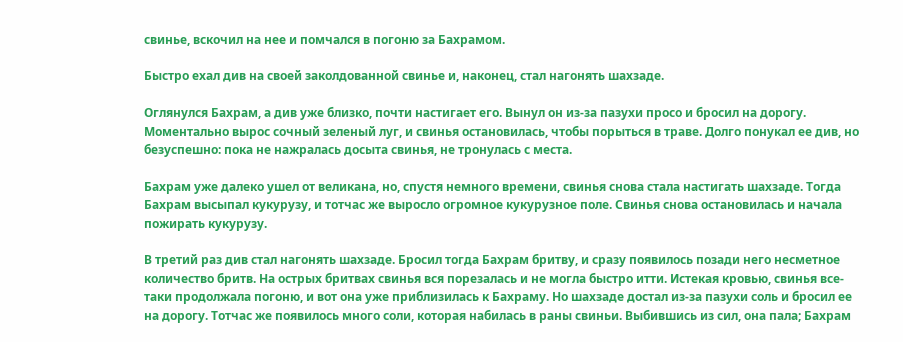свинье, вскочил на нее и помчался в погоню за Бахрамом.

Быстро ехал див на своей заколдованной свинье и, наконец, стал нагонять шахзаде.

Оглянулся Бахрам, а див уже близко, почти настигает его. Вынул он из-за пазухи просо и бросил на дорогу. Моментально вырос сочный зеленый луг, и свинья остановилась, чтобы порыться в траве. Долго понукал ее див, но безуспешно: пока не нажралась досыта свинья, не тронулась с места.

Бахрам уже далеко ушел от великана, но, спустя немного времени, свинья снова стала настигать шахзаде. Тогда Бахрам высыпал кукурузу, и тотчас же выросло огромное кукурузное поле. Свинья снова остановилась и начала пожирать кукурузу.

В третий раз див стал нагонять шахзаде. Бросил тогда Бахрам бритву, и сразу появилось позади него несметное количество бритв. На острых бритвах свинья вся порезалась и не могла быстро итти. Истекая кровью, свинья все-таки продолжала погоню, и вот она уже приблизилась к Бахраму. Но шахзаде достал из-за пазухи соль и бросил ее на дорогу. Тотчас же появилось много соли, которая набилась в раны свиньи. Выбившись из сил, она пала; Бахрам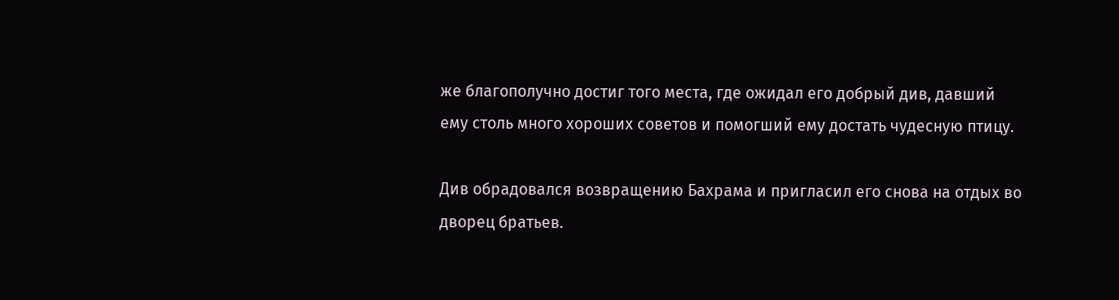же благополучно достиг того места, где ожидал его добрый див, давший ему столь много хороших советов и помогший ему достать чудесную птицу.

Див обрадовался возвращению Бахрама и пригласил его снова на отдых во дворец братьев.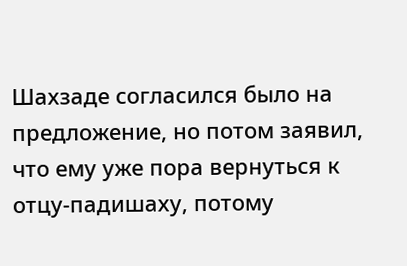Шахзаде согласился было на предложение, но потом заявил, что ему уже пора вернуться к отцу-падишаху, потому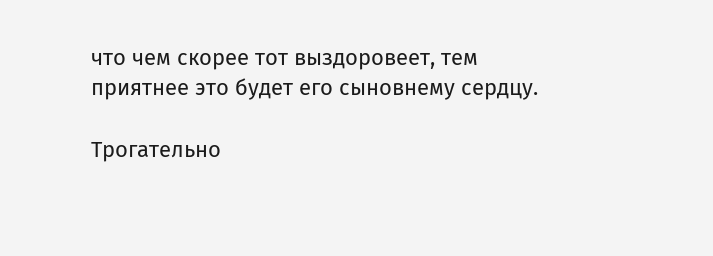что чем скорее тот выздоровеет, тем приятнее это будет его сыновнему сердцу.

Трогательно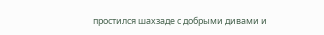простился шахзаде с добрыми дивами и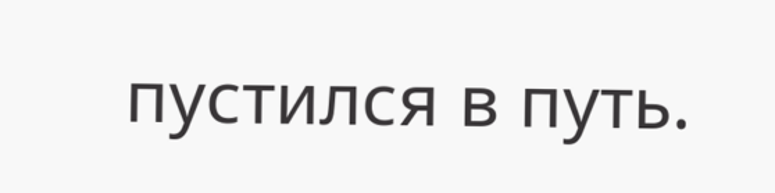пустился в путь.